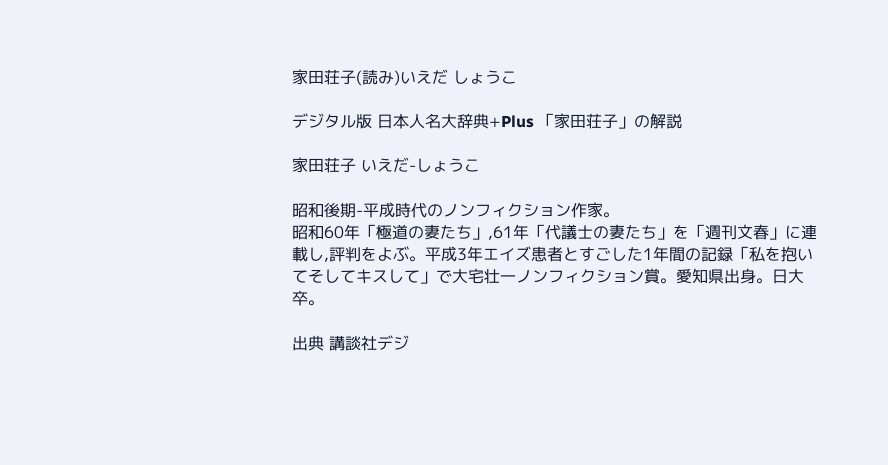家田荘子(読み)いえだ しょうこ

デジタル版 日本人名大辞典+Plus 「家田荘子」の解説

家田荘子 いえだ-しょうこ

昭和後期-平成時代のノンフィクション作家。
昭和60年「極道の妻たち」,61年「代議士の妻たち」を「週刊文春」に連載し,評判をよぶ。平成3年エイズ患者とすごした1年間の記録「私を抱いてそしてキスして」で大宅壮一ノンフィクション賞。愛知県出身。日大卒。

出典 講談社デジ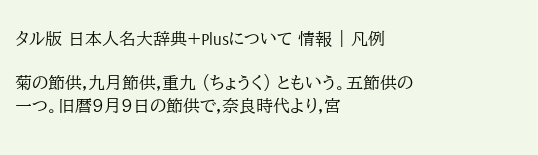タル版 日本人名大辞典+Plusについて 情報 | 凡例

菊の節供,九月節供,重九 (ちょうく) ともいう。五節供の一つ。旧暦9月9日の節供で,奈良時代より,宮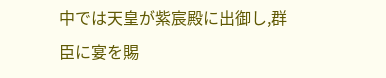中では天皇が紫宸殿に出御し,群臣に宴を賜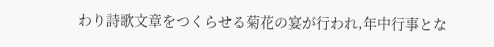わり詩歌文章をつくらせる菊花の宴が行われ,年中行事とな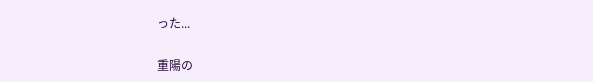った...

重陽の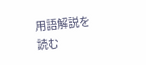用語解説を読む